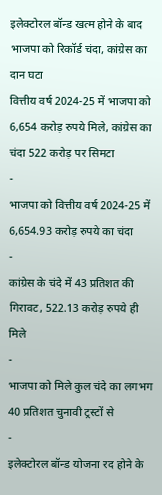इलेक्टोरल बॉन्ड खत्म होने के बाद भाजपा को रिकॉर्ड चंदा, कांग्रेस का दान घटा
वित्तीय वर्ष 2024-25 में भाजपा को 6,654 करोड़ रुपये मिले, कांग्रेस का चंदा 522 करोड़ पर सिमटा
-
भाजपा को वित्तीय वर्ष 2024-25 में 6,654.93 करोड़ रुपये का चंदा
-
कांग्रेस के चंदे में 43 प्रतिशत की गिरावट, 522.13 करोड़ रुपये ही मिले
-
भाजपा को मिले कुल चंदे का लगभग 40 प्रतिशत चुनावी ट्रस्टों से
-
इलेक्टोरल बॉन्ड योजना रद होने के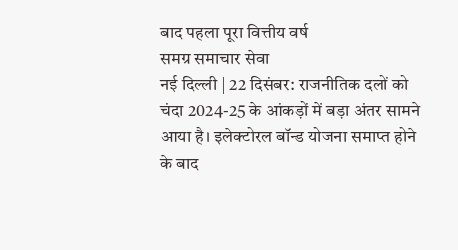बाद पहला पूरा वित्तीय वर्ष
समग्र समाचार सेवा
नई दिल्ली | 22 दिसंबर: राजनीतिक दलों को चंदा 2024-25 के आंकड़ों में बड़ा अंतर सामने आया है। इलेक्टोरल बॉन्ड योजना समाप्त होने के बाद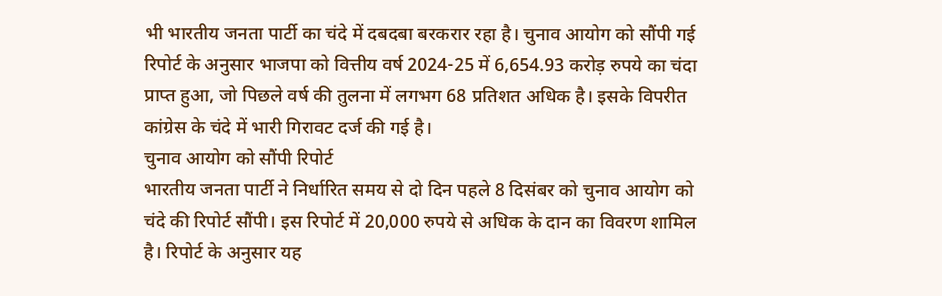भी भारतीय जनता पार्टी का चंदे में दबदबा बरकरार रहा है। चुनाव आयोग को सौंपी गई रिपोर्ट के अनुसार भाजपा को वित्तीय वर्ष 2024-25 में 6,654.93 करोड़ रुपये का चंदा प्राप्त हुआ, जो पिछले वर्ष की तुलना में लगभग 68 प्रतिशत अधिक है। इसके विपरीत कांग्रेस के चंदे में भारी गिरावट दर्ज की गई है।
चुनाव आयोग को सौंपी रिपोर्ट
भारतीय जनता पार्टी ने निर्धारित समय से दो दिन पहले 8 दिसंबर को चुनाव आयोग को चंदे की रिपोर्ट सौंपी। इस रिपोर्ट में 20,000 रुपये से अधिक के दान का विवरण शामिल है। रिपोर्ट के अनुसार यह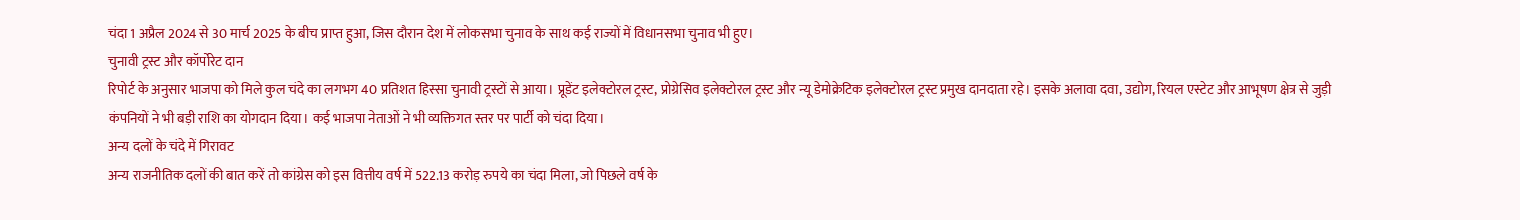चंदा 1 अप्रैल 2024 से 30 मार्च 2025 के बीच प्राप्त हुआ, जिस दौरान देश में लोकसभा चुनाव के साथ कई राज्यों में विधानसभा चुनाव भी हुए।
चुनावी ट्रस्ट और कॉर्पोरेट दान
रिपोर्ट के अनुसार भाजपा को मिले कुल चंदे का लगभग 40 प्रतिशत हिस्सा चुनावी ट्रस्टों से आया। प्रूडेंट इलेक्टोरल ट्रस्ट, प्रोग्रेसिव इलेक्टोरल ट्रस्ट और न्यू डेमोक्रेटिक इलेक्टोरल ट्रस्ट प्रमुख दानदाता रहे। इसके अलावा दवा, उद्योग, रियल एस्टेट और आभूषण क्षेत्र से जुड़ी कंपनियों ने भी बड़ी राशि का योगदान दिया। कई भाजपा नेताओं ने भी व्यक्तिगत स्तर पर पार्टी को चंदा दिया।
अन्य दलों के चंदे में गिरावट
अन्य राजनीतिक दलों की बात करें तो कांग्रेस को इस वित्तीय वर्ष में 522.13 करोड़ रुपये का चंदा मिला, जो पिछले वर्ष के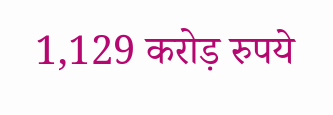1,129 करोड़ रुपये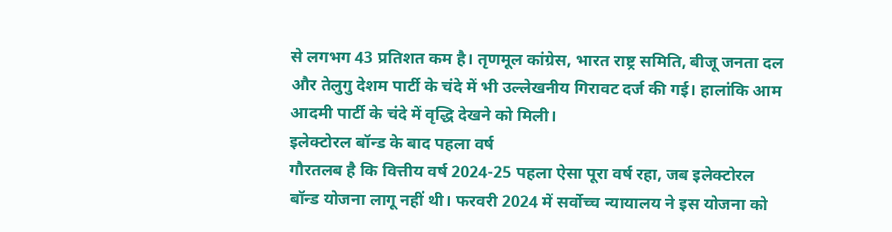से लगभग 43 प्रतिशत कम है। तृणमूल कांग्रेस, भारत राष्ट्र समिति, बीजू जनता दल और तेलुगु देशम पार्टी के चंदे में भी उल्लेखनीय गिरावट दर्ज की गई। हालांकि आम आदमी पार्टी के चंदे में वृद्धि देखने को मिली।
इलेक्टोरल बॉन्ड के बाद पहला वर्ष
गौरतलब है कि वित्तीय वर्ष 2024-25 पहला ऐसा पूरा वर्ष रहा, जब इलेक्टोरल बॉन्ड योजना लागू नहीं थी। फरवरी 2024 में सर्वोच्च न्यायालय ने इस योजना को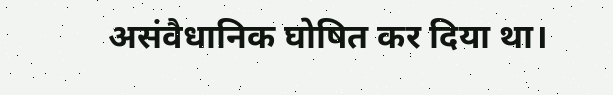असंवैधानिक घोषित कर दिया था।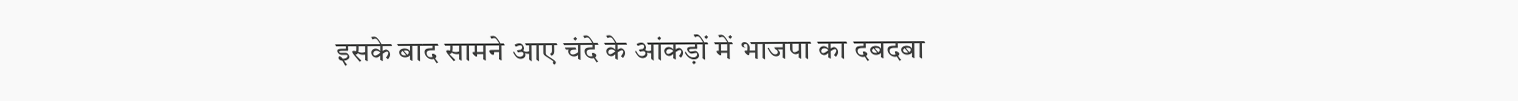इसके बाद सामने आए चंदे के आंकड़ों में भाजपा का दबदबा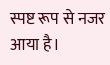स्पष्ट रूप से नजर आया है।